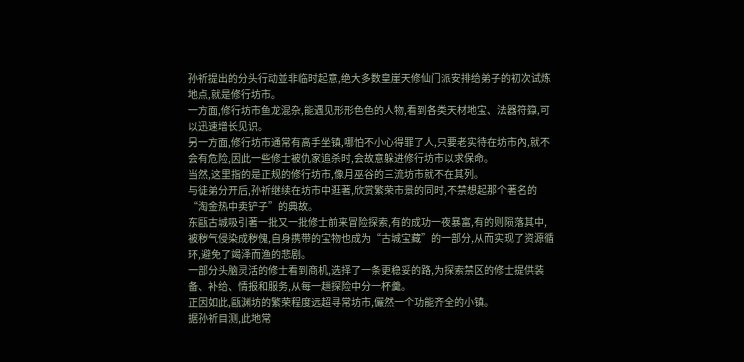孙祈提出的分头行动並非临时起意,绝大多数皇崖天修仙门派安排给弟子的初次试炼地点,就是修行坊市。
一方面,修行坊市鱼龙混杂,能遇见形形色色的人物,看到各类天材地宝、法器符籙,可以迅速增长见识。
另一方面,修行坊市通常有高手坐镇,哪怕不小心得罪了人,只要老实待在坊市內,就不会有危险,因此一些修士被仇家追杀时,会故意躲进修行坊市以求保命。
当然,这里指的是正规的修行坊市,像月巫谷的三流坊市就不在其列。
与徒弟分开后,孙祈继续在坊市中逛著,欣赏繁荣市景的同时,不禁想起那个著名的“淘金热中卖铲子”的典故。
东甌古城吸引著一批又一批修士前来冒险探索,有的成功一夜暴富,有的则陨落其中,被秽气侵染成秽傀,自身携带的宝物也成为“古城宝藏”的一部分,从而实现了资源循环,避免了竭泽而渔的悲剧。
一部分头脑灵活的修士看到商机,选择了一条更稳妥的路,为探索禁区的修士提供装备、补给、情报和服务,从每一趟探险中分一杯羹。
正因如此,甌渊坊的繁荣程度远超寻常坊市,儼然一个功能齐全的小镇。
据孙祈目测,此地常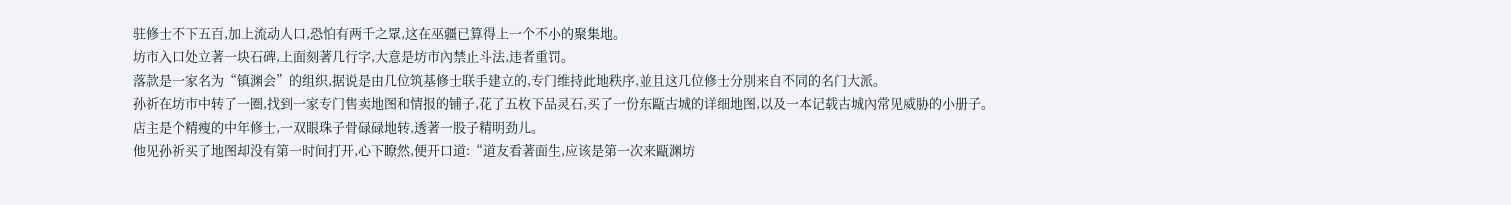驻修士不下五百,加上流动人口,恐怕有两千之眾,这在巫疆已算得上一个不小的聚集地。
坊市入口处立著一块石碑,上面刻著几行字,大意是坊市內禁止斗法,违者重罚。
落款是一家名为“镇渊会”的组织,据说是由几位筑基修士联手建立的,专门维持此地秩序,並且这几位修士分別来自不同的名门大派。
孙祈在坊市中转了一圈,找到一家专门售卖地图和情报的铺子,花了五枚下品灵石,买了一份东甌古城的详细地图,以及一本记载古城內常见威胁的小册子。
店主是个精瘦的中年修士,一双眼珠子骨碌碌地转,透著一股子精明劲儿。
他见孙祈买了地图却没有第一时间打开,心下瞭然,便开口道:“道友看著面生,应该是第一次来甌渊坊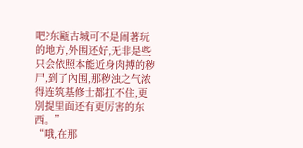吧?东甌古城可不是闹著玩的地方,外围还好,无非是些只会依照本能近身肉搏的秽尸,到了內围,那秽浊之气浓得连筑基修士都扛不住,更別提里面还有更厉害的东西。”
“哦,在那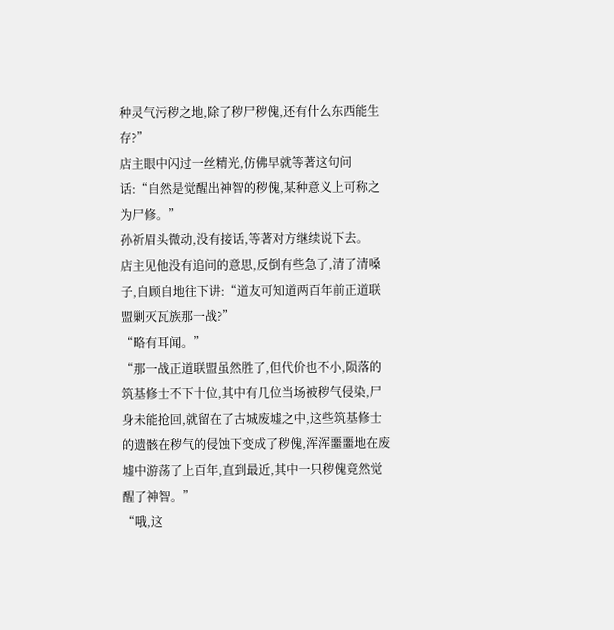种灵气污秽之地,除了秽尸秽傀,还有什么东西能生存?”
店主眼中闪过一丝精光,仿佛早就等著这句问话:“自然是觉醒出神智的秽傀,某种意义上可称之为尸修。”
孙祈眉头微动,没有接话,等著对方继续说下去。
店主见他没有追问的意思,反倒有些急了,清了清嗓子,自顾自地往下讲:“道友可知道两百年前正道联盟剿灭瓦族那一战?”
“略有耳闻。”
“那一战正道联盟虽然胜了,但代价也不小,陨落的筑基修士不下十位,其中有几位当场被秽气侵染,尸身未能抢回,就留在了古城废墟之中,这些筑基修士的遗骸在秽气的侵蚀下变成了秽傀,浑浑噩噩地在废墟中游荡了上百年,直到最近,其中一只秽傀竟然觉醒了神智。”
“哦,这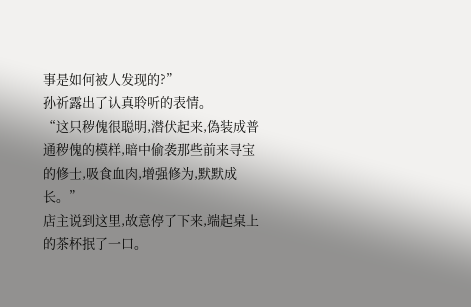事是如何被人发现的?”
孙祈露出了认真聆听的表情。
“这只秽傀很聪明,潜伏起来,偽装成普通秽傀的模样,暗中偷袭那些前来寻宝的修士,吸食血肉,增强修为,默默成长。”
店主说到这里,故意停了下来,端起桌上的茶杯抿了一口。